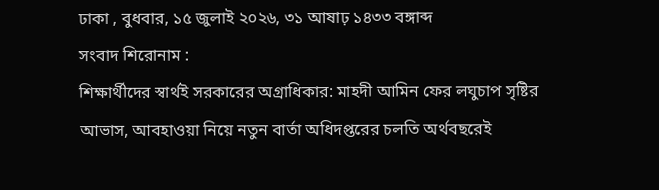ঢাকা , বুধবার, ১৫ জুলাই ২০২৬, ৩১ আষাঢ় ১৪৩৩ বঙ্গাব্দ
সংবাদ শিরোনাম :
শিক্ষার্থীদের স্বার্থই সরকারের অগ্রাধিকার: মাহদী আমিন ফের লঘুচাপ সৃষ্টির আভাস, আবহাওয়া নিয়ে নতুন বার্তা অধিদপ্তরের চলতি অর্থবছরেই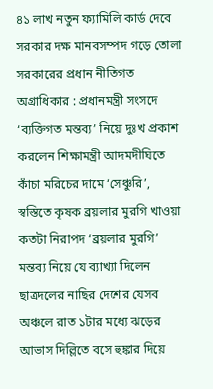৪১ লাখ নতুন ফ্যামিলি কার্ড দেবে সরকার দক্ষ মানবসম্পদ গড়ে তোলা সরকারের প্রধান নীতিগত অগ্রাধিকার : প্রধানমন্ত্রী সংসদে ‘ব্যক্তিগত মন্তব্য’ নিয়ে দুঃখ প্রকাশ করলেন শিক্ষামন্ত্রী আদমদীঘিতে কাঁচা মরিচের দামে ‘সেঞ্চুরি’, স্বস্তিতে কৃষক ব্রয়লার মুরগি খাওয়া কতটা নিরাপদ ‘ব্রয়লার মুরগি’ মন্তব্য নিয়ে যে ব্যাখ্যা দিলেন ছাত্রদলের নাছির দেশের যেসব অঞ্চলে রাত ১টার মধ্যে ঝড়ের আভাস দিল্লিতে বসে হুঙ্কার দিয়ে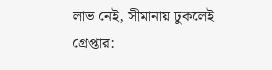লাভ নেই, সীমানায় ঢুকলেই গ্রেপ্তার: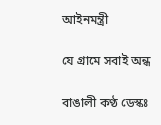আইনমন্ত্রী

যে গ্রামে সবাই অন্ধ

বাঙালী কণ্ঠ ডেস্কঃ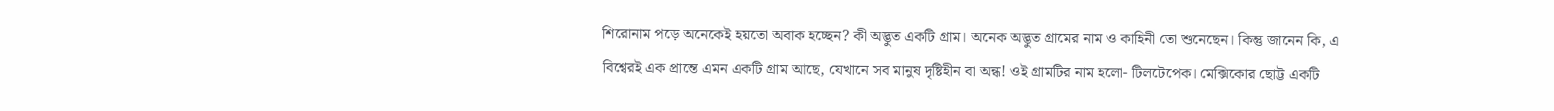শিরোনাম পড়ে অনেকেই হয়তো অবাক হচ্ছেন? কী অদ্ভুত একটি গ্রাম। অনেক অদ্ভুত গ্রামের নাম ও কাহিনী তো শুনেছেন। কিন্তু জানেন কি, এ বিশ্বেরই এক প্রান্তে এমন একটি গ্রাম আছে, যেখানে সব মানুষ দৃষ্টিহীন বা অন্ধ! ওই গ্রামটির নাম হলো- টিলটেপেক। মেক্সিকোর ছোট্ট একটি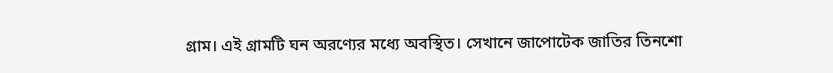গ্রাম। এই গ্রামটি ঘন অরণ্যের মধ্যে অবস্থিত। সেখানে জাপোটেক জাতির তিনশো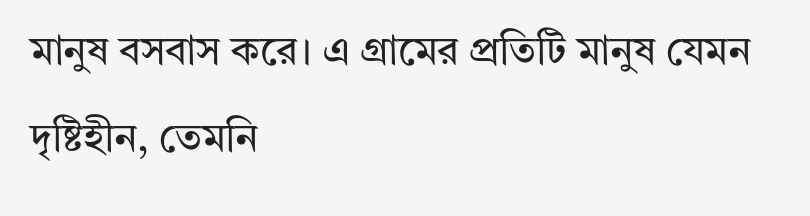মানুষ বসবাস করে। এ গ্রামের প্রতিটি মানুষ যেমন দৃষ্টিহীন, তেমনি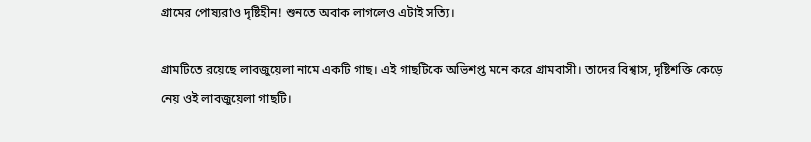গ্রামের পোষ্যরাও দৃষ্টিহীন! শুনতে অবাক লাগলেও এটাই সত্যি।

গ্রামটিতে রয়েছে লাবজুয়েলা নামে একটি গাছ। এই গাছটিকে অভিশপ্ত মনে করে গ্রামবাসী। তাদের বিশ্বাস, দৃষ্টিশক্তি কেড়ে নেয় ওই লাবজুয়েলা গাছটি।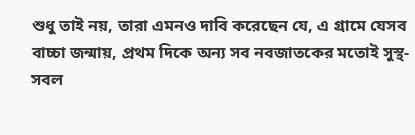শুধু তাই নয়, তারা এমনও দাবি করেছেন যে, এ গ্রামে যেসব বাচ্চা জন্মায়, প্রথম দিকে অন্য সব নবজাতকের মতোই সুস্থ-সবল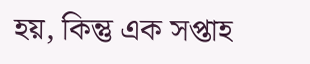হয়, কিন্তু এক সপ্তাহ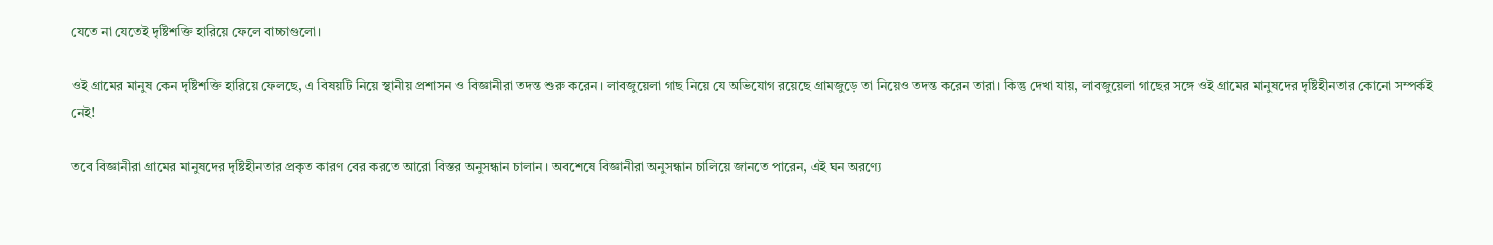যেতে না যেতেই দৃষ্টিশক্তি হারিয়ে ফেলে বাচ্চাগুলো।

ওই গ্রামের মানুষ কেন দৃষ্টিশক্তি হারিয়ে ফেলছে, এ বিষয়টি নিয়ে স্থানীয় প্রশাসন ও বিজ্ঞানীরা তদন্ত শুরু করেন। লাবজুয়েলা গাছ নিয়ে যে অভিযোগ রয়েছে গ্রামজুড়ে তা নিয়েও তদন্ত করেন তারা। কিন্তু দেখা যায়, লাবজুয়েলা গাছের সঙ্গে ওই গ্রামের মানুষদের দৃষ্টিহীনতার কোনো সম্পর্কই নেই!

তবে বিজ্ঞানীরা গ্রামের মানুষদের দৃষ্টিহীনতার প্রকৃত কারণ বের করতে আরো বিস্তর অনুসন্ধান চালান। অবশেষে বিজ্ঞানীরা অনুসন্ধান চালিয়ে জানতে পারেন, এই ঘন অরণ্যে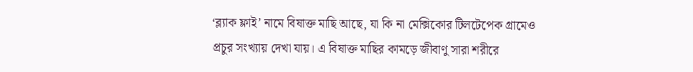‘ব্ল্যাক ফ্লাই’ নামে বিষাক্ত মাছি আছে, যা কি না মেক্সিকোর টিলটেপেক গ্রামেও প্রচুর সংখ্যায় দেখা যায়। এ বিষাক্ত মাছির কামড়ে জীবাণু সারা শরীরে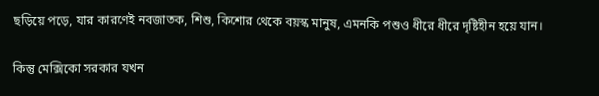ছড়িয়ে পড়ে, যার কারণেই নবজাতক, শিশু, কিশোর থেকে বয়স্ক মানুষ, এমনকি পশুও ধীরে ধীরে দৃষ্টিহীন হয়ে যান।

কিন্তু মেক্সিকো সরকার যখন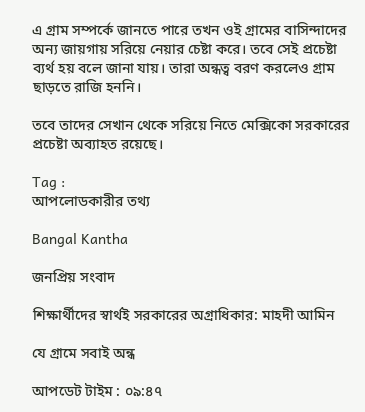এ গ্রাম সম্পর্কে জানতে পারে তখন ওই গ্রামের বাসিন্দাদের অন্য জায়গায় সরিয়ে নেয়ার চেষ্টা করে। তবে সেই প্রচেষ্টা ব্যর্থ হয় বলে জানা যায়। তারা অন্ধত্ব বরণ করলেও গ্রাম ছাড়তে রাজি হননি।

তবে তাদের সেখান থেকে সরিয়ে নিতে মেক্সিকো সরকারের প্রচেষ্টা অব্যাহত রয়েছে।

Tag :
আপলোডকারীর তথ্য

Bangal Kantha

জনপ্রিয় সংবাদ

শিক্ষার্থীদের স্বার্থই সরকারের অগ্রাধিকার: মাহদী আমিন

যে গ্রামে সবাই অন্ধ

আপডেট টাইম : ০৯:৪৭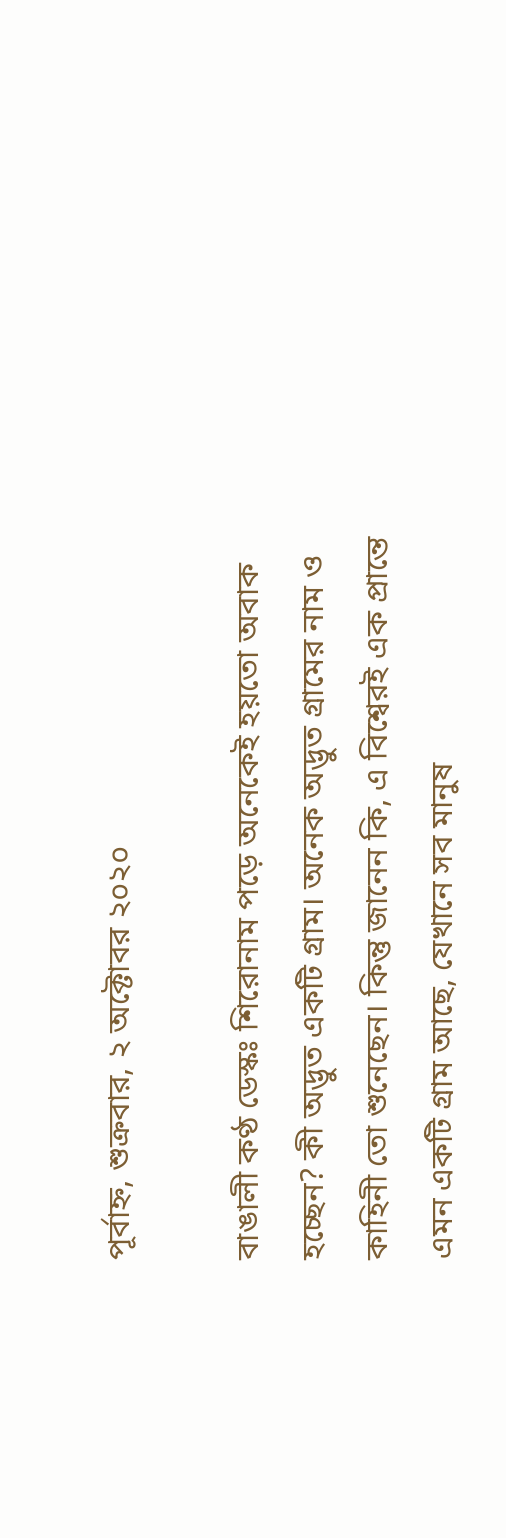পূর্বাহ্ন, শুক্রবার, ২ অক্টোবর ২০২০

বাঙালী কণ্ঠ ডেস্কঃ শিরোনাম পড়ে অনেকেই হয়তো অবাক হচ্ছেন? কী অদ্ভুত একটি গ্রাম। অনেক অদ্ভুত গ্রামের নাম ও কাহিনী তো শুনেছেন। কিন্তু জানেন কি, এ বিশ্বেরই এক প্রান্তে এমন একটি গ্রাম আছে, যেখানে সব মানুষ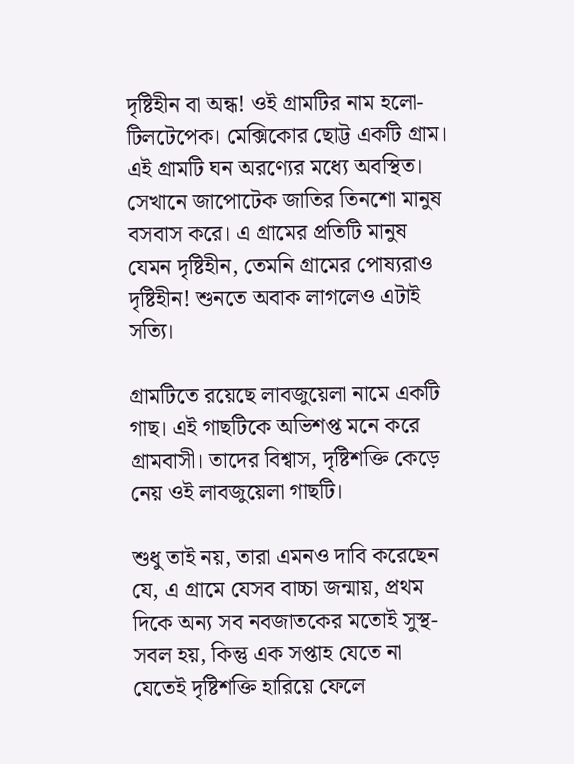দৃষ্টিহীন বা অন্ধ! ওই গ্রামটির নাম হলো- টিলটেপেক। মেক্সিকোর ছোট্ট একটি গ্রাম। এই গ্রামটি ঘন অরণ্যের মধ্যে অবস্থিত। সেখানে জাপোটেক জাতির তিনশো মানুষ বসবাস করে। এ গ্রামের প্রতিটি মানুষ যেমন দৃষ্টিহীন, তেমনি গ্রামের পোষ্যরাও দৃষ্টিহীন! শুনতে অবাক লাগলেও এটাই সত্যি।

গ্রামটিতে রয়েছে লাবজুয়েলা নামে একটি গাছ। এই গাছটিকে অভিশপ্ত মনে করে গ্রামবাসী। তাদের বিশ্বাস, দৃষ্টিশক্তি কেড়ে নেয় ওই লাবজুয়েলা গাছটি।

শুধু তাই নয়, তারা এমনও দাবি করেছেন যে, এ গ্রামে যেসব বাচ্চা জন্মায়, প্রথম দিকে অন্য সব নবজাতকের মতোই সুস্থ-সবল হয়, কিন্তু এক সপ্তাহ যেতে না যেতেই দৃষ্টিশক্তি হারিয়ে ফেলে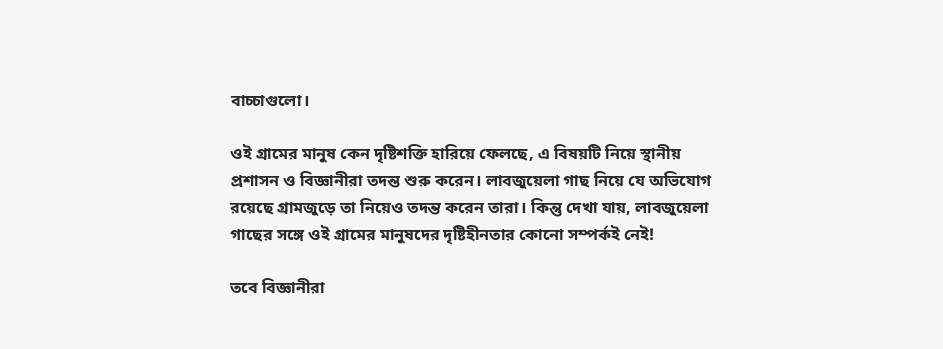বাচ্চাগুলো।

ওই গ্রামের মানুষ কেন দৃষ্টিশক্তি হারিয়ে ফেলছে, এ বিষয়টি নিয়ে স্থানীয় প্রশাসন ও বিজ্ঞানীরা তদন্ত শুরু করেন। লাবজুয়েলা গাছ নিয়ে যে অভিযোগ রয়েছে গ্রামজুড়ে তা নিয়েও তদন্ত করেন তারা। কিন্তু দেখা যায়, লাবজুয়েলা গাছের সঙ্গে ওই গ্রামের মানুষদের দৃষ্টিহীনতার কোনো সম্পর্কই নেই!

তবে বিজ্ঞানীরা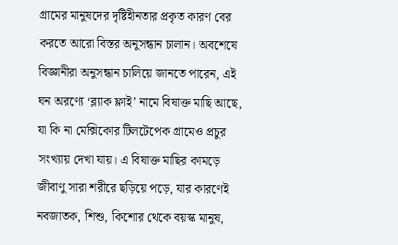গ্রামের মানুষদের দৃষ্টিহীনতার প্রকৃত কারণ বের করতে আরো বিস্তর অনুসন্ধান চালান। অবশেষে বিজ্ঞানীরা অনুসন্ধান চালিয়ে জানতে পারেন, এই ঘন অরণ্যে ‘ব্ল্যাক ফ্লাই’ নামে বিষাক্ত মাছি আছে, যা কি না মেক্সিকোর টিলটেপেক গ্রামেও প্রচুর সংখ্যায় দেখা যায়। এ বিষাক্ত মাছির কামড়ে জীবাণু সারা শরীরে ছড়িয়ে পড়ে, যার কারণেই নবজাতক, শিশু, কিশোর থেকে বয়স্ক মানুষ,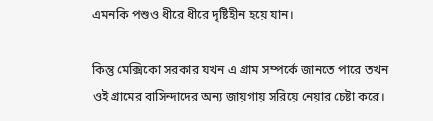এমনকি পশুও ধীরে ধীরে দৃষ্টিহীন হয়ে যান।

কিন্তু মেক্সিকো সরকার যখন এ গ্রাম সম্পর্কে জানতে পারে তখন ওই গ্রামের বাসিন্দাদের অন্য জায়গায় সরিয়ে নেয়ার চেষ্টা করে।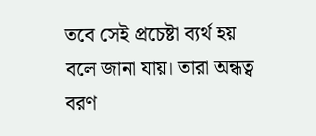তবে সেই প্রচেষ্টা ব্যর্থ হয় বলে জানা যায়। তারা অন্ধত্ব বরণ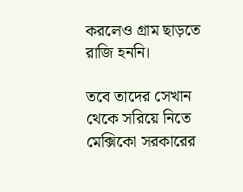করলেও গ্রাম ছাড়তে রাজি হননি।

তবে তাদের সেখান থেকে সরিয়ে নিতে মেক্সিকো সরকারের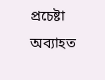প্রচেষ্টা অব্যাহত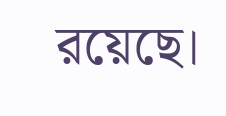রয়েছে।